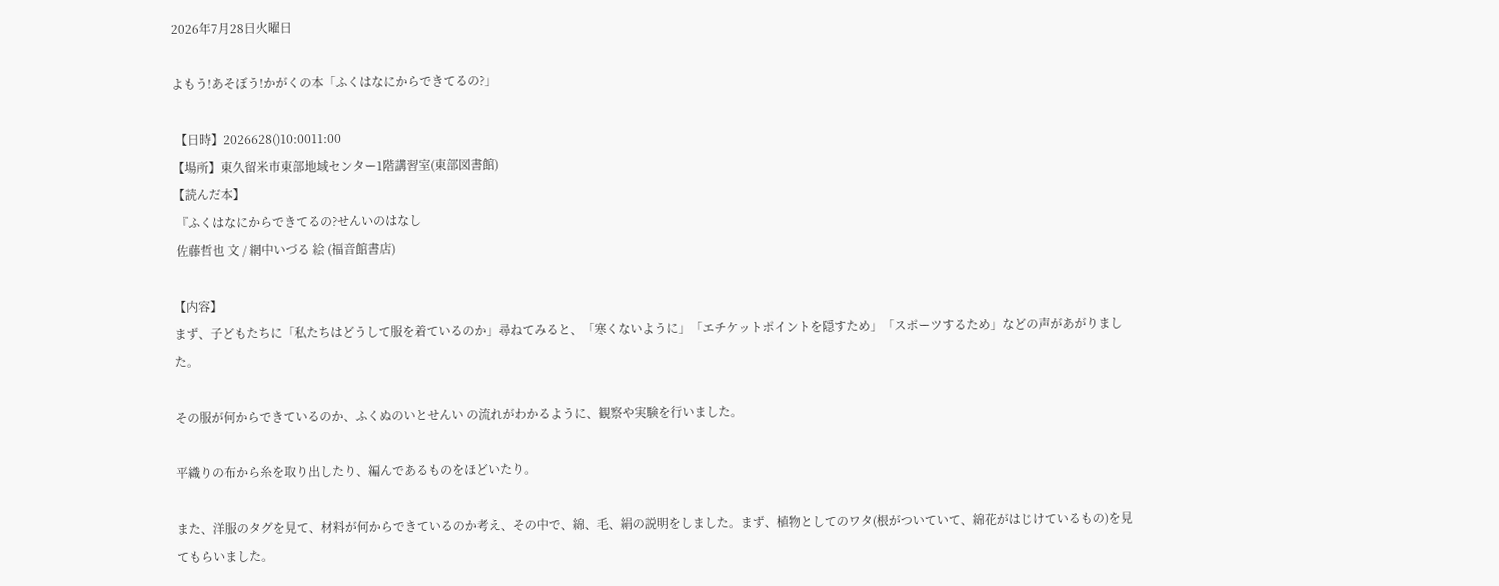2026年7月28日火曜日

よもう!あそぼう!かがくの本「ふくはなにからできてるの?」

 【日時】2026628()10:0011:00
【場所】東久留米市東部地域センター1階講習室(東部図書館)
【読んだ本】
 『ふくはなにからできてるの?せんいのはなし
 佐藤哲也 文 / 網中いづる 絵 (福音館書店)

【内容】
まず、子どもたちに「私たちはどうして服を着ているのか」尋ねてみると、「寒くないように」「エチケットポイントを隠すため」「スポーツするため」などの声があがりました。

その服が何からできているのか、ふくぬのいとせんい の流れがわかるように、観察や実験を行いました。

平織りの布から糸を取り出したり、編んであるものをほどいたり。

また、洋服のタグを見て、材料が何からできているのか考え、その中で、綿、毛、絹の説明をしました。まず、植物としてのワタ(根がついていて、綿花がはじけているもの)を見てもらいました。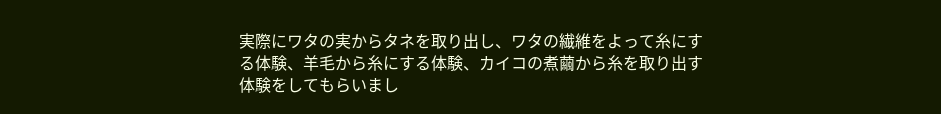実際にワタの実からタネを取り出し、ワタの繊維をよって糸にする体験、羊毛から糸にする体験、カイコの煮繭から糸を取り出す体験をしてもらいまし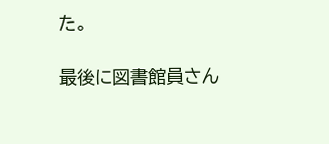た。

最後に図書館員さん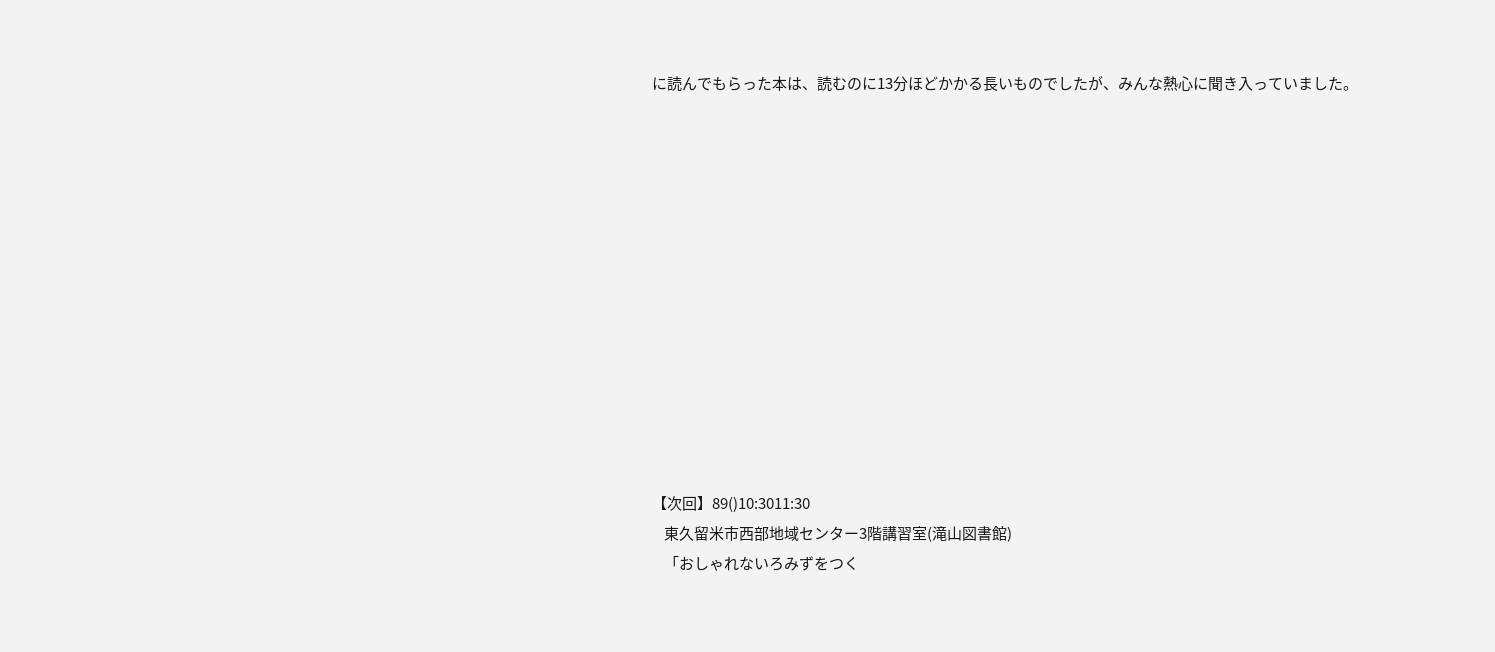に読んでもらった本は、読むのに13分ほどかかる長いものでしたが、みんな熱心に聞き入っていました。













【次回】89()10:3011:30
    東久留米市西部地域センター3階講習室(滝山図書館)
    「おしゃれないろみずをつく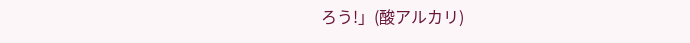ろう!」(酸アルカリ)